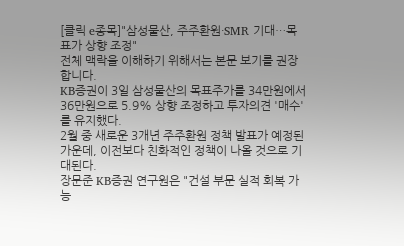[클릭 e종목]"삼성물산, 주주환원·SMR 기대…목표가 상향 조정"
전체 맥락을 이해하기 위해서는 본문 보기를 권장합니다.
KB증권이 3일 삼성물산의 목표주가를 34만원에서 36만원으로 5.9% 상향 조정하고 투자의견 '매수'를 유지했다.
2월 중 새로운 3개년 주주환원 정책 발표가 예정된 가운데, 이전보다 친화적인 정책이 나올 것으로 기대된다.
장문준 KB증권 연구원은 "건설 부문 실적 회복 가능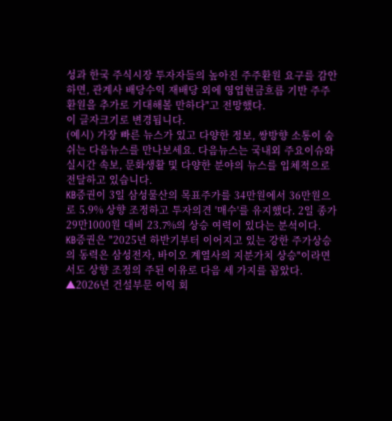성과 한국 주식시장 투자자들의 높아진 주주환원 요구를 감안하면, 관계사 배당수익 재배당 외에 영업현금흐름 기반 주주환원을 추가로 기대해볼 만하다"고 전망했다.
이 글자크기로 변경됩니다.
(예시) 가장 빠른 뉴스가 있고 다양한 정보, 쌍방향 소통이 숨쉬는 다음뉴스를 만나보세요. 다음뉴스는 국내외 주요이슈와 실시간 속보, 문화생활 및 다양한 분야의 뉴스를 입체적으로 전달하고 있습니다.
KB증권이 3일 삼성물산의 목표주가를 34만원에서 36만원으로 5.9% 상향 조정하고 투자의견 '매수'를 유지했다. 2일 종가 29만1000원 대비 23.7%의 상승 여력이 있다는 분석이다.
KB증권은 "2025년 하반기부터 이어지고 있는 강한 주가상승의 동력은 삼성전자, 바이오 계열사의 지분가치 상승"이라면서도 상향 조정의 주된 이유로 다음 세 가지를 꼽았다. ▲2026년 건설부문 이익 회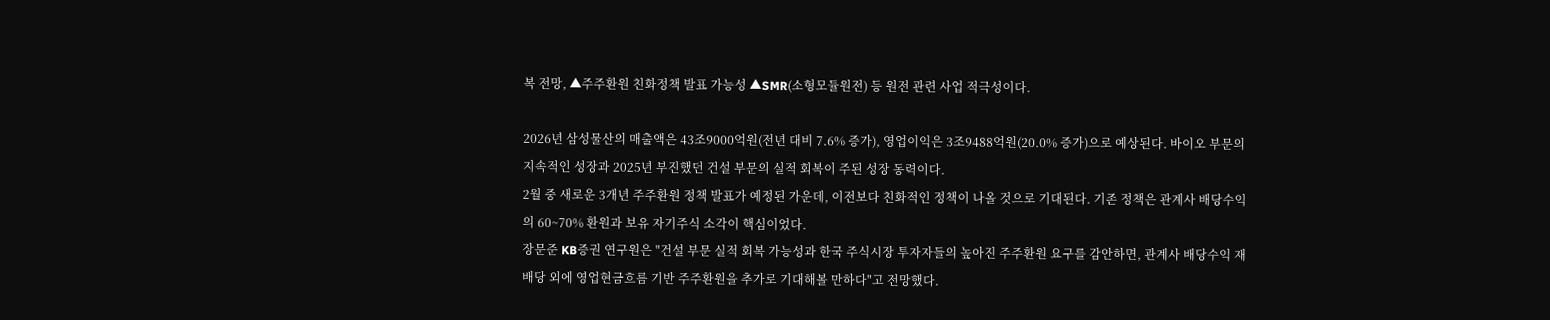복 전망, ▲주주환원 친화정책 발표 가능성 ▲SMR(소형모듈원전) 등 원전 관련 사업 적극성이다.

2026년 삼성물산의 매출액은 43조9000억원(전년 대비 7.6% 증가), 영업이익은 3조9488억원(20.0% 증가)으로 예상된다. 바이오 부문의 지속적인 성장과 2025년 부진했던 건설 부문의 실적 회복이 주된 성장 동력이다.
2월 중 새로운 3개년 주주환원 정책 발표가 예정된 가운데, 이전보다 친화적인 정책이 나올 것으로 기대된다. 기존 정책은 관계사 배당수익의 60~70% 환원과 보유 자기주식 소각이 핵심이었다.
장문준 KB증권 연구원은 "건설 부문 실적 회복 가능성과 한국 주식시장 투자자들의 높아진 주주환원 요구를 감안하면, 관계사 배당수익 재배당 외에 영업현금흐름 기반 주주환원을 추가로 기대해볼 만하다"고 전망했다.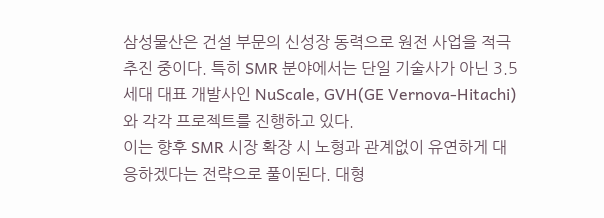삼성물산은 건설 부문의 신성장 동력으로 원전 사업을 적극 추진 중이다. 특히 SMR 분야에서는 단일 기술사가 아닌 3.5세대 대표 개발사인 NuScale, GVH(GE Vernova-Hitachi)와 각각 프로젝트를 진행하고 있다.
이는 향후 SMR 시장 확장 시 노형과 관계없이 유연하게 대응하겠다는 전략으로 풀이된다. 대형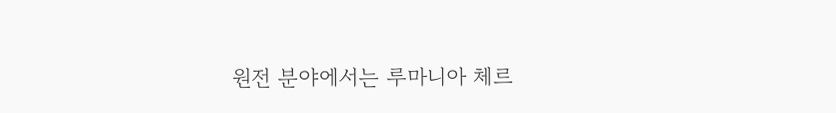원전 분야에서는 루마니아 체르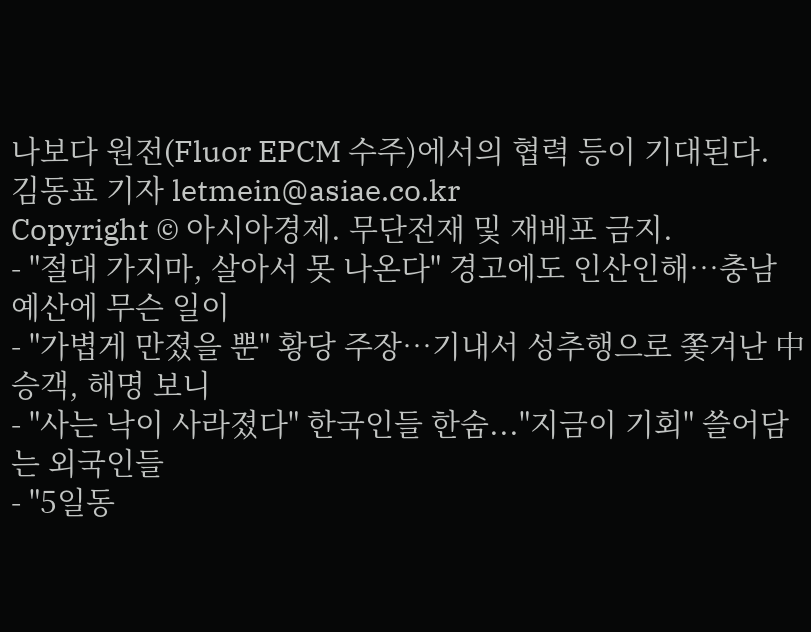나보다 원전(Fluor EPCM 수주)에서의 협력 등이 기대된다.
김동표 기자 letmein@asiae.co.kr
Copyright © 아시아경제. 무단전재 및 재배포 금지.
- "절대 가지마, 살아서 못 나온다" 경고에도 인산인해…충남 예산에 무슨 일이
- "가볍게 만졌을 뿐" 황당 주장…기내서 성추행으로 쫓겨난 中승객, 해명 보니
- "사는 낙이 사라졌다" 한국인들 한숨..."지금이 기회" 쓸어담는 외국인들
- "5일동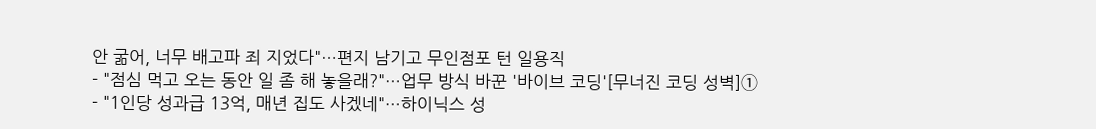안 굶어, 너무 배고파 죄 지었다"…편지 남기고 무인점포 턴 일용직
- "점심 먹고 오는 동안 일 좀 해 놓을래?"…업무 방식 바꾼 '바이브 코딩'[무너진 코딩 성벽]①
- "1인당 성과급 13억, 매년 집도 사겠네"…하이닉스 성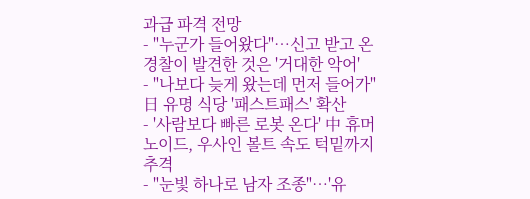과급 파격 전망
- "누군가 들어왔다"…신고 받고 온 경찰이 발견한 것은 '거대한 악어'
- "나보다 늦게 왔는데 먼저 들어가" 日 유명 식당 '패스트패스' 확산
- '사람보다 빠른 로봇 온다' 中 휴머노이드, 우사인 볼트 속도 턱밑까지 추격
- "눈빛 하나로 남자 조종"…'유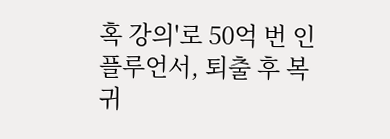혹 강의'로 50억 번 인플루언서, 퇴출 후 복귀